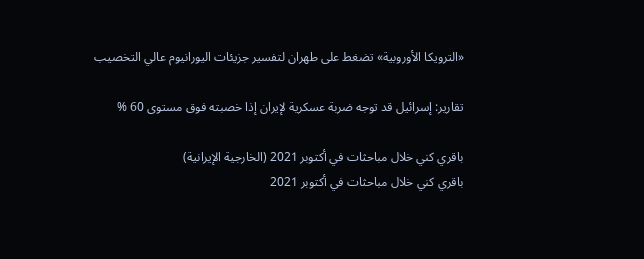«الترويكا الأوروبية» تضغط على طهران لتفسير جزيئات اليورانيوم عالي التخصيب

تقارير: إسرائيل قد توجه ضربة عسكرية لإيران إذا خصبته فوق مستوى 60 %

باقري كني خلال مباحثات في أكتوبر 2021 (الخارجية الإيرانية)
باقري كني خلال مباحثات في أكتوبر 2021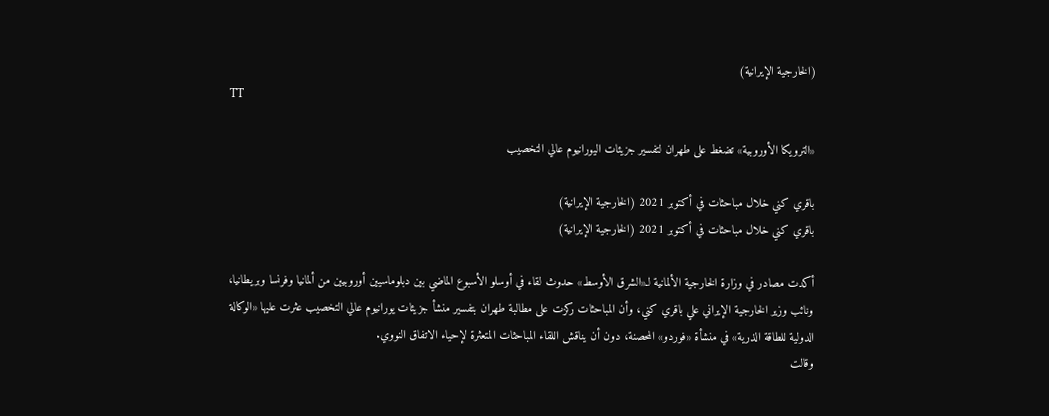(الخارجية الإيرانية)
TT

«الترويكا الأوروبية» تضغط على طهران لتفسير جزيئات اليورانيوم عالي التخصيب

باقري كني خلال مباحثات في أكتوبر 2021 (الخارجية الإيرانية)
باقري كني خلال مباحثات في أكتوبر 2021 (الخارجية الإيرانية)

أكدت مصادر في وزارة الخارجية الألمانية لـ«الشرق الأوسط» حدوث لقاء في أوسلو الأسبوع الماضي بين دبلوماسيين أوروبيين من ألمانيا وفرنسا وبريطانيا، ونائب وزير الخارجية الإيراني علي باقري كني، وأن المباحثات ركزت على مطالبة طهران بتفسير منشأ جزيئات يورانيوم عالي التخصيب عثرت عليها «الوكالة الدولية للطاقة الذرية» في منشأة «فوردو» المحصنة، دون أن يناقش اللقاء المباحثات المتعثرة لإحياء الاتفاق النووي.
وقالت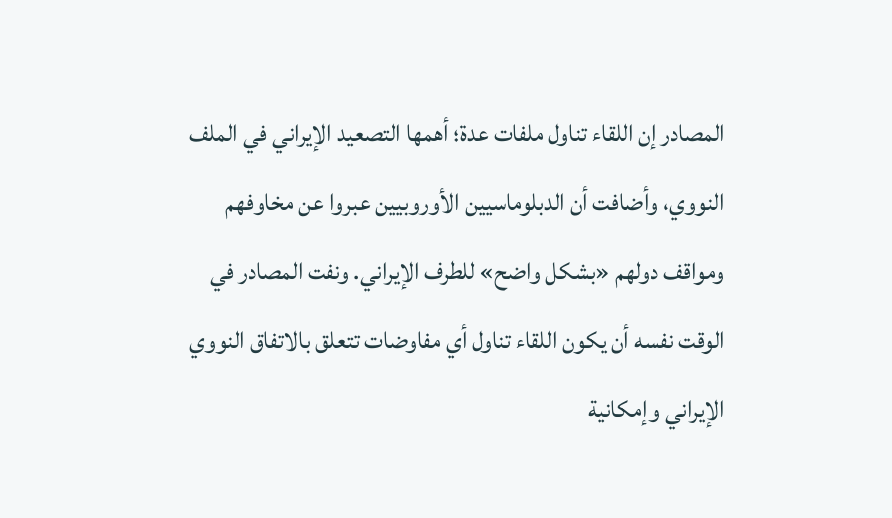المصادر إن اللقاء تناول ملفات عدة؛ أهمها التصعيد الإيراني في الملف النووي، وأضافت أن الدبلوماسيين الأوروبيين عبروا عن مخاوفهم ومواقف دولهم «بشكل واضح» للطرف الإيراني. ونفت المصادر في الوقت نفسه أن يكون اللقاء تناول أي مفاوضات تتعلق بالاتفاق النووي الإيراني وإمكانية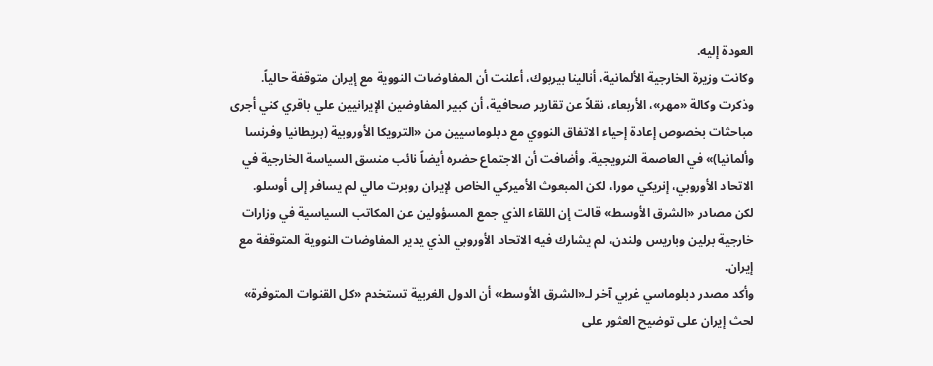العودة إليه.
وكانت وزيرة الخارجية الألمانية، أنالينا بيربوك، أعلنت أن المفاوضات النووية مع إيران متوقفة حالياً.
وذكرت وكالة «مهر»، الأربعاء، نقلاً عن تقارير صحافية، أن كبير المفاوضين الإيرانيين علي باقري كني أجرى مباحثات بخصوص إعادة إحياء الاتفاق النووي مع دبلوماسيين من «الترويكا الأوروبية (بريطانيا وفرنسا وألمانيا)» في العاصمة النرويجية. وأضافت أن الاجتماع حضره أيضاً نائب منسق السياسة الخارجية في الاتحاد الأوروبي، إنريكي مورا، لكن المبعوث الأميركي الخاص لإيران روبرت مالي لم يسافر إلى أوسلو.
لكن مصادر «الشرق الأوسط» قالت إن اللقاء الذي جمع المسؤولين عن المكاتب السياسية في وزارات خارجية برلين وباريس ولندن، لم يشارك فيه الاتحاد الأوروبي الذي يدير المفاوضات النووية المتوقفة مع إيران.
وأكد مصدر دبلوماسي غربي آخر لـ«الشرق الأوسط» أن الدول الغربية تستخدم «كل القنوات المتوفرة» لحث إيران على توضيح العثور على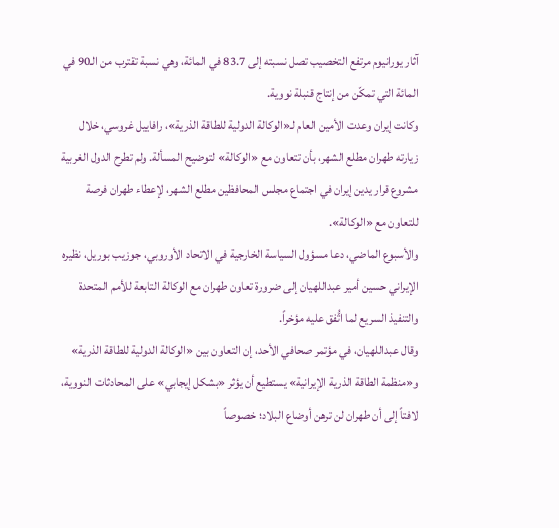آثار يورانيوم مرتفع التخصيب تصل نسبته إلى 83.7 في المائة، وهي نسبة تقترب من الـ90 في المائة التي تمكّن من إنتاج قنبلة نووية.
وكانت إيران وعدت الأمين العام لـ«الوكالة الدولية للطاقة الذرية»، رافاييل غروسي، خلال زيارته طهران مطلع الشهر، بأن تتعاون مع «الوكالة» لتوضيح المسألة. ولم تطرح الدول الغربية مشروع قرار يدين إيران في اجتماع مجلس المحافظين مطلع الشهر، لإعطاء طهران فرصة للتعاون مع «الوكالة».
والأسبوع الماضي، دعا مسؤول السياسة الخارجية في الاتحاد الأوروبي، جوزيب بوريل، نظيره الإيراني حسين أمير عبداللهيان إلى ضرورة تعاون طهران مع الوكالة التابعة للأمم المتحدة والتنفيذ السريع لما اتُّفق عليه مؤخراً.
وقال عبداللهيان، في مؤتمر صحافي الأحد، إن التعاون بين «الوكالة الدولية للطاقة الذرية» و«منظمة الطاقة الذرية الإيرانية» يستطيع أن يؤثر «بشكل إيجابي» على المحادثات النووية، لافتاً إلى أن طهران لن ترهن أوضاع البلاد؛ خصوصاً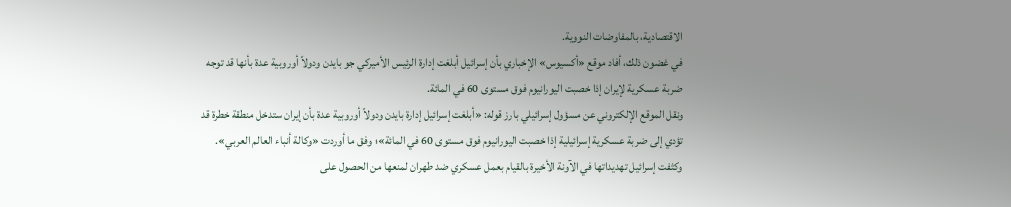الاقتصادية، بالمفاوضات النووية.
في غضون ذلك، أفاد موقع «أكسيوس» الإخباري بأن إسرائيل أبلغت إدارة الرئيس الأميركي جو بايدن ودولاً أوروبية عدة بأنها قد توجه ضربة عسكرية لإيران إذا خصبت اليورانيوم فوق مستوى 60 في المائة.
ونقل الموقع الإلكتروني عن مسؤول إسرائيلي بارز قوله: «أبلغت إسرائيل إدارة بايدن ودولاً أوروبية عدة بأن إيران ستدخل منطقة خطرة قد تؤدي إلى ضربة عسكرية إسرائيلية إذا خصبت اليورانيوم فوق مستوى 60 في المائة»؛ وفق ما أوردت «وكالة أنباء العالم العربي».
وكثفت إسرائيل تهديداتها في الآونة الأخيرة بالقيام بعمل عسكري ضد طهران لمنعها من الحصول على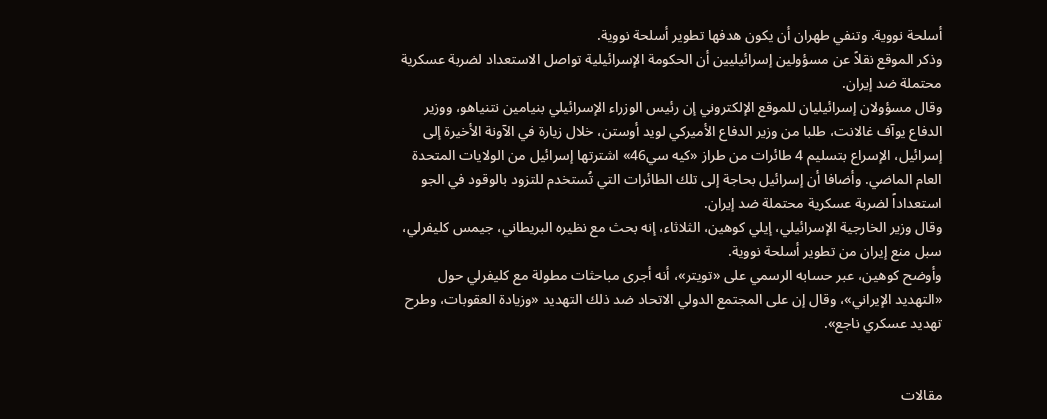أسلحة نووية. وتنفي طهران أن يكون هدفها تطوير أسلحة نووية.
وذكر الموقع نقلاً عن مسؤولين إسرائيليين أن الحكومة الإسرائيلية تواصل الاستعداد لضربة عسكرية محتملة ضد إيران.
وقال مسؤولان إسرائيليان للموقع الإلكتروني إن رئيس الوزراء الإسرائيلي بنيامين نتنياهو، ووزير الدفاع يوآف غالانت، طلبا من وزير الدفاع الأميركي لويد أوستن، خلال زيارة في الآونة الأخيرة إلى إسرائيل، الإسراع بتسليم 4 طائرات من طراز «كيه سي46» اشترتها إسرائيل من الولايات المتحدة العام الماضي. وأضافا أن إسرائيل بحاجة إلى تلك الطائرات التي تُستخدم للتزود بالوقود في الجو استعداداً لضربة عسكرية محتملة ضد إيران.
وقال وزير الخارجية الإسرائيلي، إيلي كوهين، الثلاثاء، إنه بحث مع نظيره البريطاني، جيمس كليفرلي، سبل منع إيران من تطوير أسلحة نووية.
وأوضح كوهين، عبر حسابه الرسمي على «تويتر»، أنه أجرى مباحثات مطولة مع كليفرلي حول «التهديد الإيراني»، وقال إن على المجتمع الدولي الاتحاد ضد ذلك التهديد «وزيادة العقوبات، وطرح تهديد عسكري ناجع».


مقالات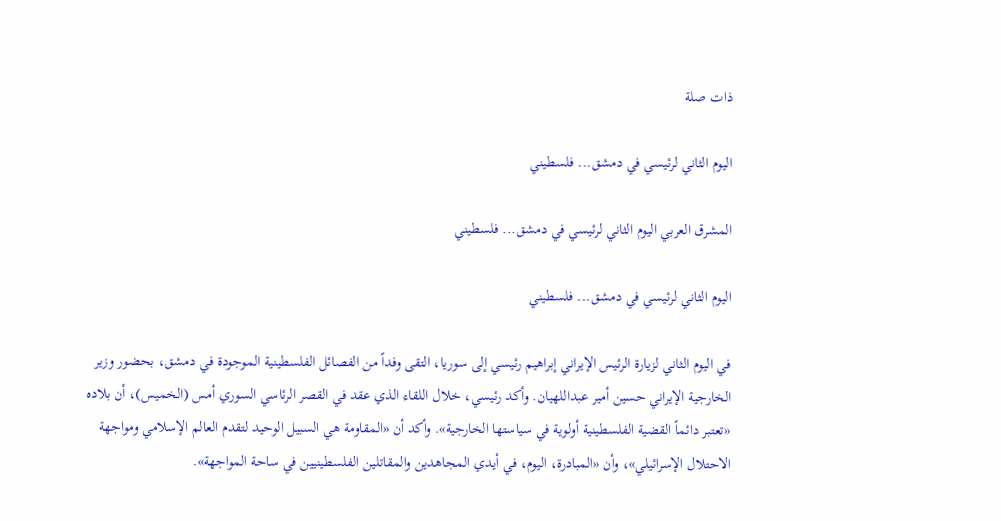ذات صلة

اليوم الثاني لرئيسي في دمشق... فلسطيني

المشرق العربي اليوم الثاني لرئيسي في دمشق... فلسطيني

اليوم الثاني لرئيسي في دمشق... فلسطيني

في اليوم الثاني لزيارة الرئيس الإيراني إبراهيم رئيسي إلى سوريا، التقى وفداً من الفصائل الفلسطينية الموجودة في دمشق، بحضور وزير الخارجية الإيراني حسين أمير عبداللهيان. وأكد رئيسي، خلال اللقاء الذي عقد في القصر الرئاسي السوري أمس (الخميس)، أن بلاده «تعتبر دائماً القضية الفلسطينية أولوية في سياستها الخارجية». وأكد أن «المقاومة هي السبيل الوحيد لتقدم العالم الإسلامي ومواجهة الاحتلال الإسرائيلي»، وأن «المبادرة، اليوم، في أيدي المجاهدين والمقاتلين الفلسطينيين في ساحة المواجهة».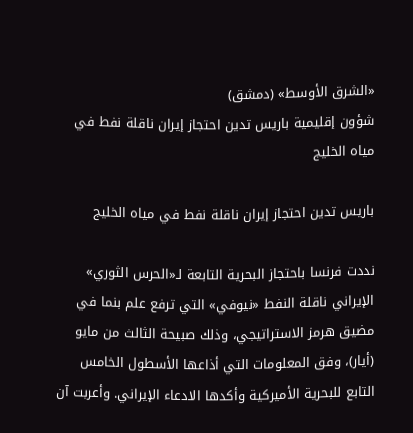«الشرق الأوسط» (دمشق)
شؤون إقليمية باريس تدين احتجاز إيران ناقلة نفط في مياه الخليج

باريس تدين احتجاز إيران ناقلة نفط في مياه الخليج

نددت فرنسا باحتجاز البحرية التابعة لـ«الحرس الثوري» الإيراني ناقلة النفط «نيوفي» التي ترفع علم بنما في مضيق هرمز الاستراتيجي، وذلك صبيحة الثالث من مايو (أيار)، وفق المعلومات التي أذاعها الأسطول الخامس التابع للبحرية الأميركية وأكدها الادعاء الإيراني. وأعربت آن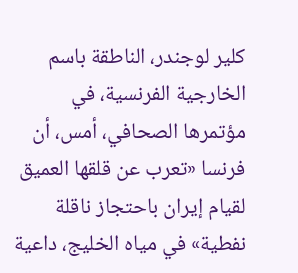كلير لوجندر، الناطقة باسم الخارجية الفرنسية، في مؤتمرها الصحافي، أمس، أن فرنسا «تعرب عن قلقها العميق لقيام إيران باحتجاز ناقلة نفطية» في مياه الخليج، داعية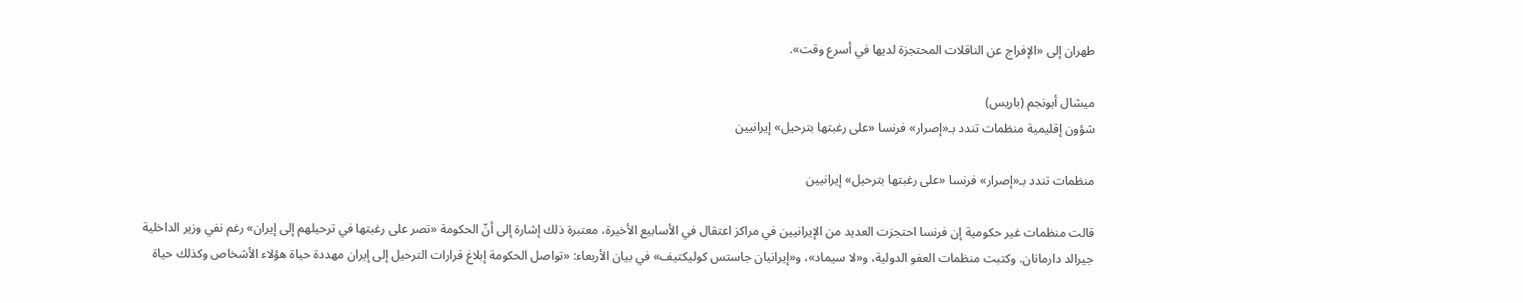طهران إلى «الإفراج عن الناقلات المحتجزة لديها في أسرع وقت».

ميشال أبونجم (باريس)
شؤون إقليمية منظمات تندد بـ«إصرار» فرنسا «على رغبتها بترحيل» إيرانيين

منظمات تندد بـ«إصرار» فرنسا «على رغبتها بترحيل» إيرانيين

قالت منظمات غير حكومية إن فرنسا احتجزت العديد من الإيرانيين في مراكز اعتقال في الأسابيع الأخيرة، معتبرة ذلك إشارة إلى أنّ الحكومة «تصر على رغبتها في ترحيلهم إلى إيران» رغم نفي وزير الداخلية جيرالد دارمانان. وكتبت منظمات العفو الدولية، و«لا سيماد»، و«إيرانيان جاستس كوليكتيف» في بيان الأربعاء: «تواصل الحكومة إبلاغ قرارات الترحيل إلى إيران مهددة حياة هؤلاء الأشخاص وكذلك حياة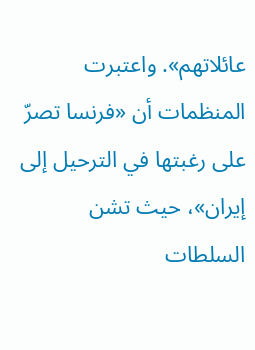عائلاتهم». واعتبرت المنظمات أن «فرنسا تصرّ على رغبتها في الترحيل إلى إيران»، حيث تشن السلطات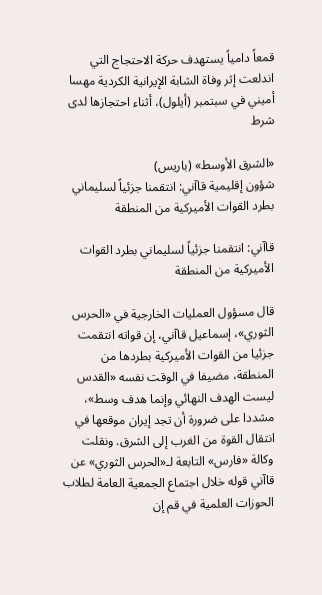قمعاً دامياً يستهدف حركة الاحتجاج التي اندلعت إثر وفاة الشابة الإيرانية الكردية مهسا أميني في سبتمبر (أيلول)، أثناء احتجازها لدى شرط

«الشرق الأوسط» (باريس)
شؤون إقليمية قاآني: انتقمنا جزئياً لسليماني بطرد القوات الأميركية من المنطقة

قاآني: انتقمنا جزئياً لسليماني بطرد القوات الأميركية من المنطقة

قال مسؤول العمليات الخارجية في «الحرس الثوري»، إسماعيل قاآني، إن قواته انتقمت جزئيا من القوات الأميركية بطردها من المنطقة، مضيفا في الوقت نفسه «القدس ليست الهدف النهائي وإنما هدف وسط»، مشددا على ضرورة أن تجد إيران موقعها في انتقال القوة من الغرب إلى الشرق. ونقلت وكالة «فارس» التابعة لـ«الحرس الثوري» عن قاآني قوله خلال اجتماع الجمعية العامة لطلاب الحوزات العلمية في قم إن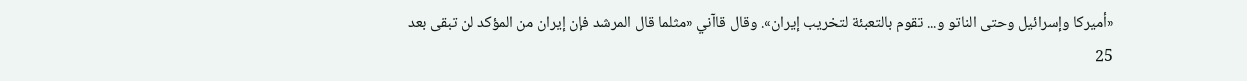«أميركا وإسرائيل وحتى الناتو و... تقوم بالتعبئة لتخريب إيران». وقال قاآني «مثلما قال المرشد فإن إيران من المؤكد لن تبقى بعد 25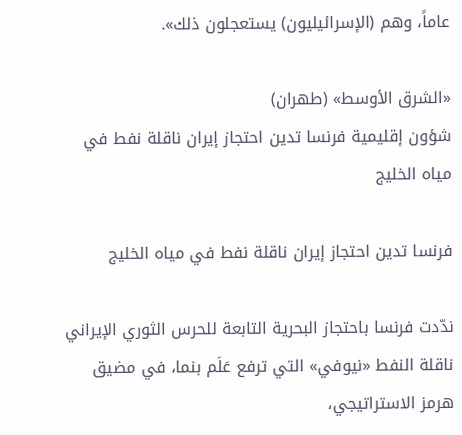عاماً، وهم (الإسرائيليون) يستعجلون ذلك».

«الشرق الأوسط» (طهران)
شؤون إقليمية فرنسا تدين احتجاز إيران ناقلة نفط في مياه الخليج

فرنسا تدين احتجاز إيران ناقلة نفط في مياه الخليج

ندّدت فرنسا باحتجاز البحرية التابعة للحرس الثوري الإيراني ناقلة النفط «نيوفي» التي ترفع عَلَم بنما، في مضيق هرمز الاستراتيجي،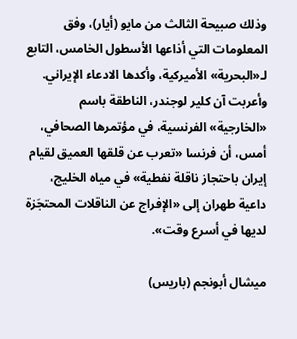وذلك صبيحة الثالث من مايو (أيار)، وفق المعلومات التي أذاعها الأسطول الخامس، التابع لـ«البحرية» الأميركية، وأكدها الادعاء الإيراني. وأعربت آن كلير لوجندر، الناطقة باسم «الخارجية» الفرنسية، في مؤتمرها الصحافي، أمس، أن فرنسا «تعرب عن قلقها العميق لقيام إيران باحتجاز ناقلة نفطية» في مياه الخليج، داعية طهران إلى «الإفراج عن الناقلات المحتجَزة لديها في أسرع وقت».

ميشال أبونجم (باريس)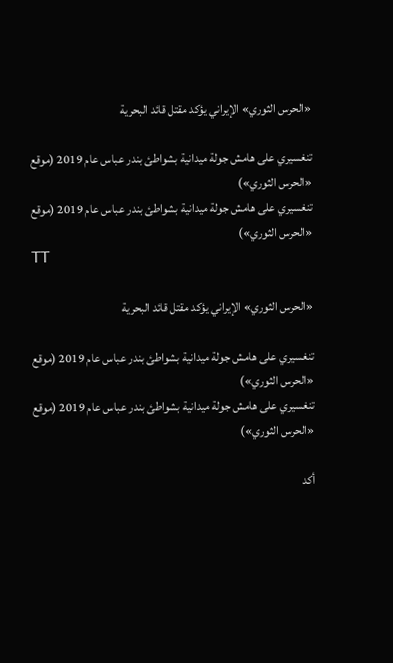«الحرس الثوري» الإيراني يؤكد مقتل قائد البحرية

تنغسيري على هامش جولة ميدانية بشواطئ بندر عباس عام 2019 (موقع «الحرس الثوري»)
تنغسيري على هامش جولة ميدانية بشواطئ بندر عباس عام 2019 (موقع «الحرس الثوري»)
TT

«الحرس الثوري» الإيراني يؤكد مقتل قائد البحرية

تنغسيري على هامش جولة ميدانية بشواطئ بندر عباس عام 2019 (موقع «الحرس الثوري»)
تنغسيري على هامش جولة ميدانية بشواطئ بندر عباس عام 2019 (موقع «الحرس الثوري»)

أكد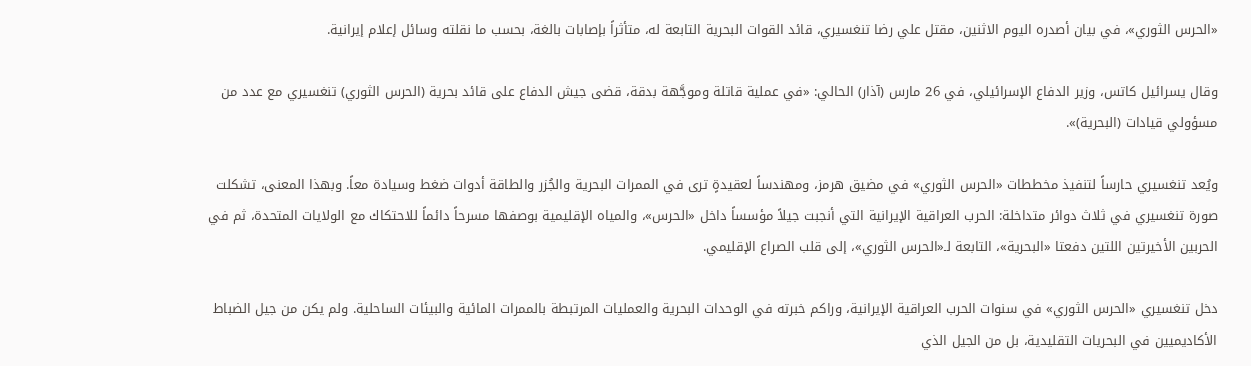«الحرس الثوري»، في بيان أصدره اليوم الاثنين، مقتل علي رضا تنغسيري، قائد القوات البحرية التابعة له، متأثراً بإصابات بالغة، بحسب ما نقلته وسائل إعلام إيرانية.

وقال يسرائيل كاتس، وزير الدفاع الإسرائيلي، في 26 مارس (آذار) الحالي: «في عملية قاتلة وموجَّهة بدقة، قضى جيش الدفاع على قائد بحرية (الحرس الثوري) تنغسيري مع عدد من مسؤولي قيادات (البحرية)».

ويُعد تنغسيري حارساً لتنفيذ مخططات «الحرس الثوري» في مضيق هرمز، ومهندساً لعقيدةٍ ترى في الممرات البحرية والجُزر والطاقة أدوات ضغط وسيادة معاً. وبهذا المعنى، تشكلت صورة تنغسيري في ثلاث دوائر متداخلة: الحرب العراقية الإيرانية التي أنجبت جيلاً مؤسساً داخل «الحرس»، والمياه الإقليمية بوصفها مسرحاً دائماً للاحتكاك مع الولايات المتحدة، ثم في الحربين الأخيرتين اللتين دفعتا «البحرية»، التابعة لـ«الحرس الثوري»، إلى قلب الصراع الإقليمي.

دخل تنغسيري «الحرس الثوري» في سنوات الحرب العراقية الإيرانية، وراكم خبرته في الوحدات البحرية والعمليات المرتبطة بالممرات المائية والبيئات الساحلية. ولم يكن من جيل الضباط الأكاديميين في البحريات التقليدية، بل من الجيل الذي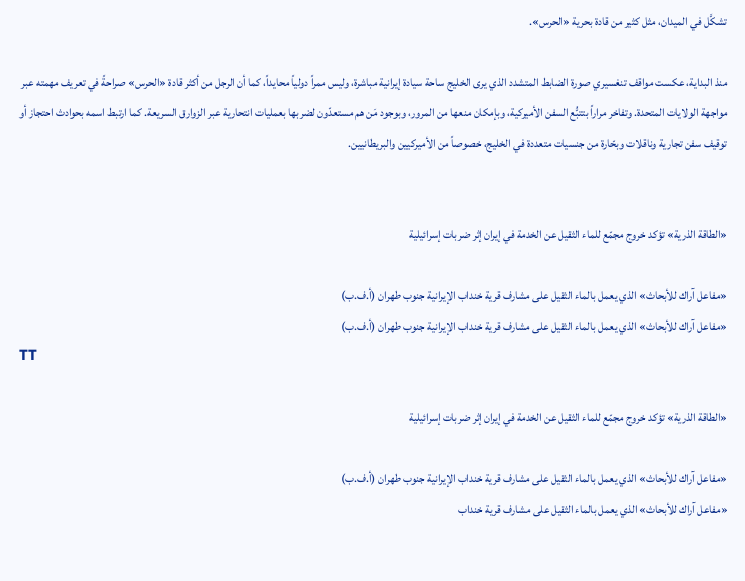تشكَّل في الميدان، مثل كثير من قادة بحرية «الحرس».

منذ البداية، عكست مواقف تنغسيري صورة الضابط المتشدد الذي يرى الخليج ساحة سيادة إيرانية مباشرة، وليس ممراً دولياً محايداً، كما أن الرجل من أكثر قادة «الحرس» صراحةً في تعريف مهمته عبر مواجهة الولايات المتحدة. وتفاخر مراراً بتتبُّع السفن الأميركية، وبإمكان منعها من المرور، وبوجود مَن هم مستعدّون لضربها بعمليات انتحارية عبر الزوارق السريعة. كما ارتبط اسمه بحوادث احتجاز أو توقيف سفن تجارية وناقلات وبحّارة من جنسيات متعددة في الخليج، خصوصاً من الأميركيين والبريطانيين.


«الطاقة الذرية» تؤكد خروج مجمّع للماء الثقيل عن الخدمة في إيران إثر ضربات إسرائيلية

«مفاعل آراك للأبحاث» الذي يعمل بالماء الثقيل على مشارف قرية خنداب الإيرانية جنوب طهران (أ.ف.ب)
«مفاعل آراك للأبحاث» الذي يعمل بالماء الثقيل على مشارف قرية خنداب الإيرانية جنوب طهران (أ.ف.ب)
TT

«الطاقة الذرية» تؤكد خروج مجمّع للماء الثقيل عن الخدمة في إيران إثر ضربات إسرائيلية

«مفاعل آراك للأبحاث» الذي يعمل بالماء الثقيل على مشارف قرية خنداب الإيرانية جنوب طهران (أ.ف.ب)
«مفاعل آراك للأبحاث» الذي يعمل بالماء الثقيل على مشارف قرية خنداب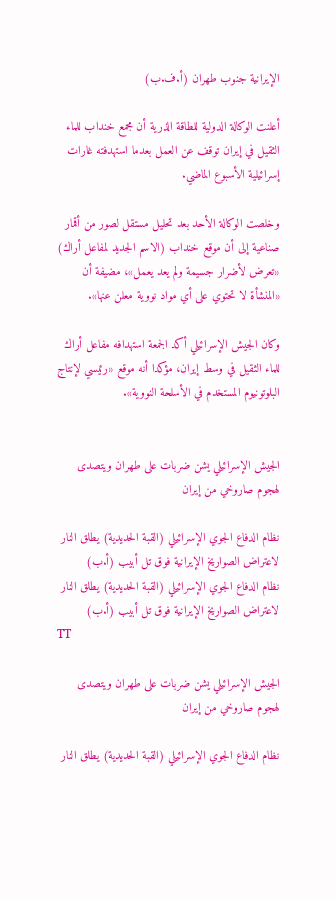الإيرانية جنوب طهران (أ.ف.ب)

أعلنت الوكالة الدولية للطاقة الذرية أن مجمع خنداب للماء الثقيل في إيران توقف عن العمل بعدما استهدفته غارات إسرائيلية الأسبوع الماضي.

وخلصت الوكالة الأحد بعد تحليل مستقل لصور من أقمار صناعية إلى أن موقع خنداب (الاسم الجديد لمفاعل أراك) «تعرض لأضرار جسيمة ولم يعد يعمل»، مضيفة أن «المنشأة لا تحتوي على أي مواد نووية معلن عنها».

وكان الجيش الإسرائيلي أكد الجمعة استهدافه مفاعل أراك للماء الثقيل في وسط إيران، مؤكدا أنه موقع «رئيسي لإنتاج البلوتونيوم المستخدم في الأسلحة النووية».


الجيش الإسرائيلي يشن ضربات على طهران ويتصدى لهجوم صاروخي من إيران

نظام الدفاع الجوي الإسرائيلي (القبة الحديدية) يطلق النار لاعتراض الصواريخ الإيرانية فوق تل أبيب (أ.ب)
نظام الدفاع الجوي الإسرائيلي (القبة الحديدية) يطلق النار لاعتراض الصواريخ الإيرانية فوق تل أبيب (أ.ب)
TT

الجيش الإسرائيلي يشن ضربات على طهران ويتصدى لهجوم صاروخي من إيران

نظام الدفاع الجوي الإسرائيلي (القبة الحديدية) يطلق النار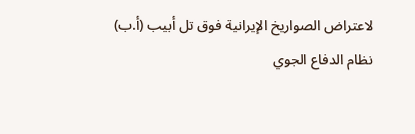لاعتراض الصواريخ الإيرانية فوق تل أبيب (أ.ب)
نظام الدفاع الجوي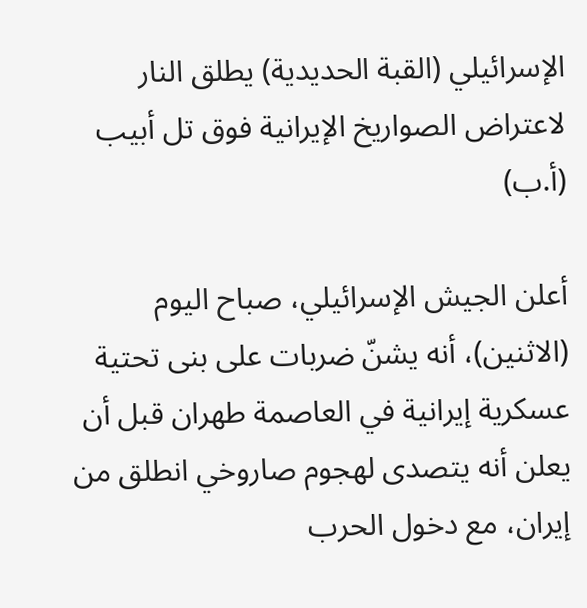الإسرائيلي (القبة الحديدية) يطلق النار لاعتراض الصواريخ الإيرانية فوق تل أبيب (أ.ب)

أعلن الجيش الإسرائيلي، صباح اليوم (الاثنين)، أنه يشنّ ضربات على بنى تحتية عسكرية إيرانية في العاصمة طهران قبل أن يعلن أنه يتصدى لهجوم صاروخي انطلق من إيران، مع دخول الحرب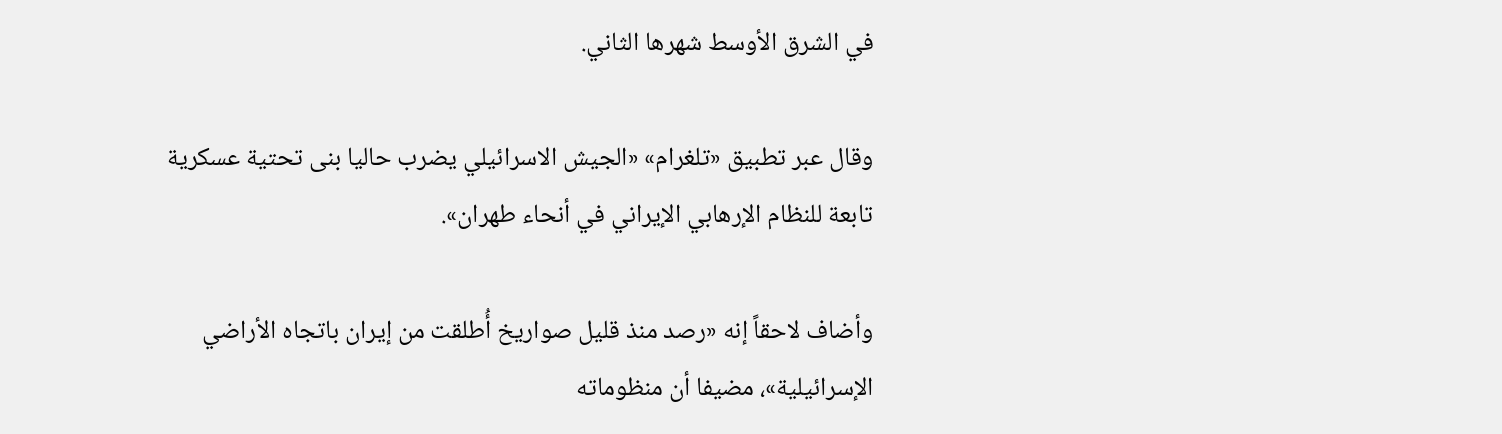في الشرق الأوسط شهرها الثاني.

وقال عبر تطبيق «تلغرام» «الجيش الاسرائيلي يضرب حاليا بنى تحتية عسكرية تابعة للنظام الإرهابي الإيراني في أنحاء طهران».

وأضاف لاحقاً إنه «رصد منذ قليل صواريخ أُطلقت من إيران باتجاه الأراضي الإسرائيلية»، مضيفا أن منظوماته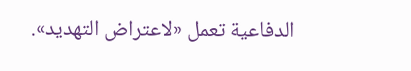الدفاعية تعمل «لاعتراض التهديد».